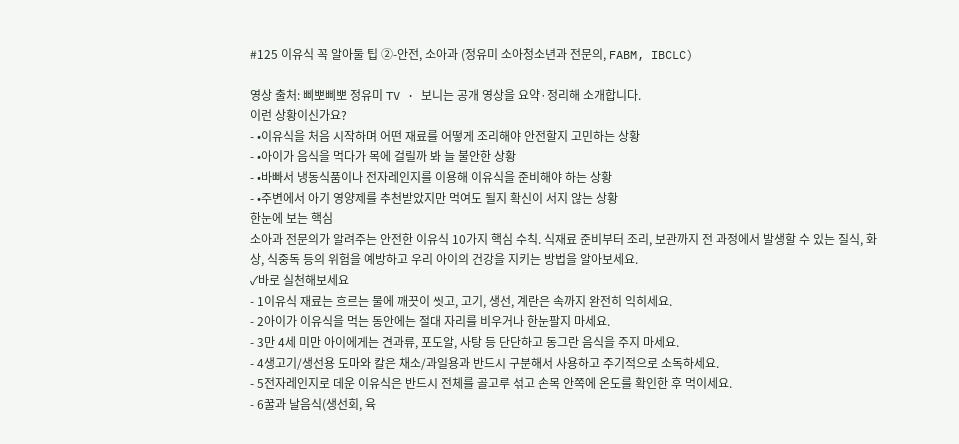#125 이유식 꼭 알아둘 팁 ②-안전, 소아과 (정유미 소아청소년과 전문의, FABM, IBCLC)

영상 출처: 삐뽀삐뽀 정유미 TV · 보니는 공개 영상을 요약·정리해 소개합니다.
이런 상황이신가요?
- •이유식을 처음 시작하며 어떤 재료를 어떻게 조리해야 안전할지 고민하는 상황
- •아이가 음식을 먹다가 목에 걸릴까 봐 늘 불안한 상황
- •바빠서 냉동식품이나 전자레인지를 이용해 이유식을 준비해야 하는 상황
- •주변에서 아기 영양제를 추천받았지만 먹여도 될지 확신이 서지 않는 상황
한눈에 보는 핵심
소아과 전문의가 알려주는 안전한 이유식 10가지 핵심 수칙. 식재료 준비부터 조리, 보관까지 전 과정에서 발생할 수 있는 질식, 화상, 식중독 등의 위험을 예방하고 우리 아이의 건강을 지키는 방법을 알아보세요.
✓바로 실천해보세요
- 1이유식 재료는 흐르는 물에 깨끗이 씻고, 고기, 생선, 계란은 속까지 완전히 익히세요.
- 2아이가 이유식을 먹는 동안에는 절대 자리를 비우거나 한눈팔지 마세요.
- 3만 4세 미만 아이에게는 견과류, 포도알, 사탕 등 단단하고 동그란 음식을 주지 마세요.
- 4생고기/생선용 도마와 칼은 채소/과일용과 반드시 구분해서 사용하고 주기적으로 소독하세요.
- 5전자레인지로 데운 이유식은 반드시 전체를 골고루 섞고 손목 안쪽에 온도를 확인한 후 먹이세요.
- 6꿀과 날음식(생선회, 육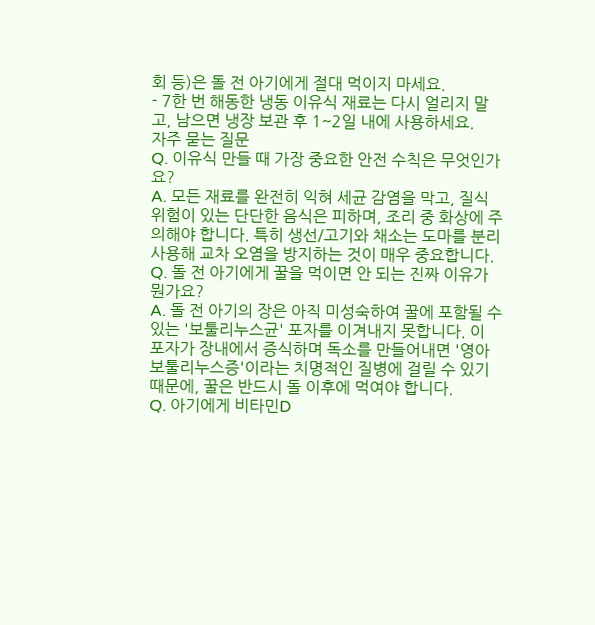회 등)은 돌 전 아기에게 절대 먹이지 마세요.
- 7한 번 해동한 냉동 이유식 재료는 다시 얼리지 말고, 남으면 냉장 보관 후 1~2일 내에 사용하세요.
자주 묻는 질문
Q. 이유식 만들 때 가장 중요한 안전 수칙은 무엇인가요?
A. 모든 재료를 완전히 익혀 세균 감염을 막고, 질식 위험이 있는 단단한 음식은 피하며, 조리 중 화상에 주의해야 합니다. 특히 생선/고기와 채소는 도마를 분리 사용해 교차 오염을 방지하는 것이 매우 중요합니다.
Q. 돌 전 아기에게 꿀을 먹이면 안 되는 진짜 이유가 뭔가요?
A. 돌 전 아기의 장은 아직 미성숙하여 꿀에 포함될 수 있는 '보툴리누스균' 포자를 이겨내지 못합니다. 이 포자가 장내에서 증식하며 독소를 만들어내면 '영아 보툴리누스증'이라는 치명적인 질병에 걸릴 수 있기 때문에, 꿀은 반드시 돌 이후에 먹여야 합니다.
Q. 아기에게 비타민D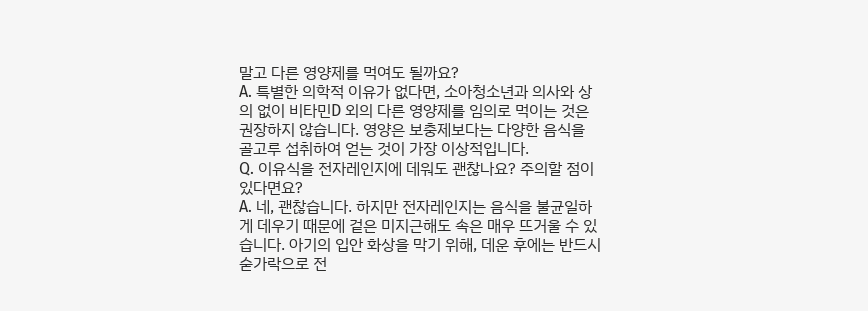말고 다른 영양제를 먹여도 될까요?
A. 특별한 의학적 이유가 없다면, 소아청소년과 의사와 상의 없이 비타민D 외의 다른 영양제를 임의로 먹이는 것은 권장하지 않습니다. 영양은 보충제보다는 다양한 음식을 골고루 섭취하여 얻는 것이 가장 이상적입니다.
Q. 이유식을 전자레인지에 데워도 괜찮나요? 주의할 점이 있다면요?
A. 네, 괜찮습니다. 하지만 전자레인지는 음식을 불균일하게 데우기 때문에 겉은 미지근해도 속은 매우 뜨거울 수 있습니다. 아기의 입안 화상을 막기 위해, 데운 후에는 반드시 숟가락으로 전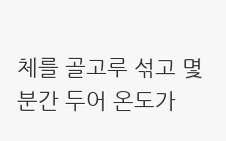체를 골고루 섞고 몇 분간 두어 온도가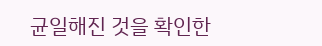균일해진 것을 확인한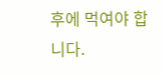후에 먹여야 합니다.